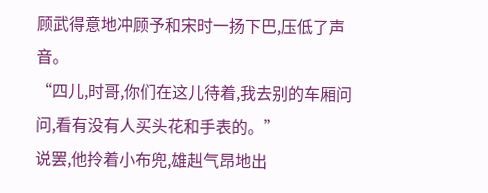顾武得意地冲顾予和宋时一扬下巴,压低了声音。
“四儿,时哥,你们在这儿待着,我去别的车厢问问,看有没有人买头花和手表的。”
说罢,他拎着小布兜,雄赳气昂地出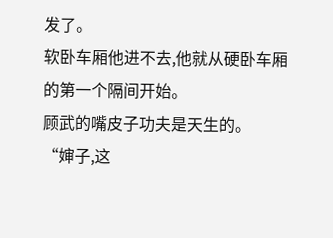发了。
软卧车厢他进不去,他就从硬卧车厢的第一个隔间开始。
顾武的嘴皮子功夫是天生的。
“婶子,这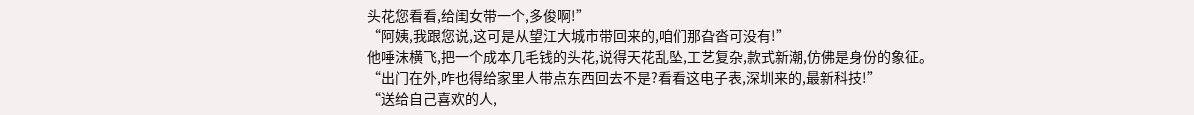头花您看看,给闺女带一个,多俊啊!”
“阿姨,我跟您说,这可是从望江大城市带回来的,咱们那旮沓可没有!”
他唾沫横飞,把一个成本几毛钱的头花,说得天花乱坠,工艺复杂,款式新潮,仿佛是身份的象征。
“出门在外,咋也得给家里人带点东西回去不是?看看这电子表,深圳来的,最新科技!”
“送给自己喜欢的人,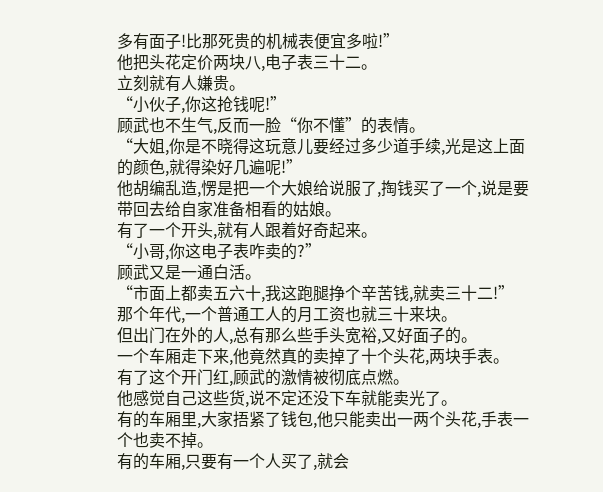多有面子!比那死贵的机械表便宜多啦!”
他把头花定价两块八,电子表三十二。
立刻就有人嫌贵。
“小伙子,你这抢钱呢!”
顾武也不生气,反而一脸“你不懂”的表情。
“大姐,你是不晓得这玩意儿要经过多少道手续,光是这上面的颜色,就得染好几遍呢!”
他胡编乱造,愣是把一个大娘给说服了,掏钱买了一个,说是要带回去给自家准备相看的姑娘。
有了一个开头,就有人跟着好奇起来。
“小哥,你这电子表咋卖的?”
顾武又是一通白活。
“市面上都卖五六十,我这跑腿挣个辛苦钱,就卖三十二!”
那个年代,一个普通工人的月工资也就三十来块。
但出门在外的人,总有那么些手头宽裕,又好面子的。
一个车厢走下来,他竟然真的卖掉了十个头花,两块手表。
有了这个开门红,顾武的激情被彻底点燃。
他感觉自己这些货,说不定还没下车就能卖光了。
有的车厢里,大家捂紧了钱包,他只能卖出一两个头花,手表一个也卖不掉。
有的车厢,只要有一个人买了,就会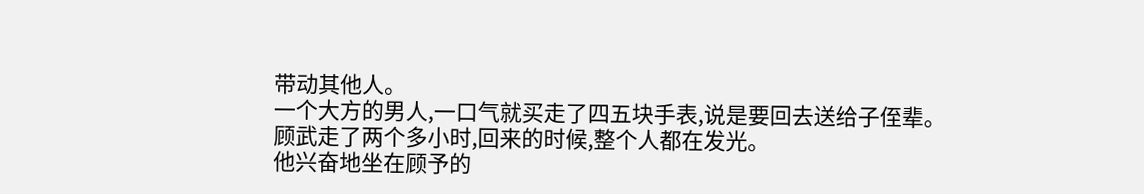带动其他人。
一个大方的男人,一口气就买走了四五块手表,说是要回去送给子侄辈。
顾武走了两个多小时,回来的时候,整个人都在发光。
他兴奋地坐在顾予的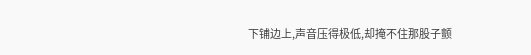下铺边上,声音压得极低,却掩不住那股子颤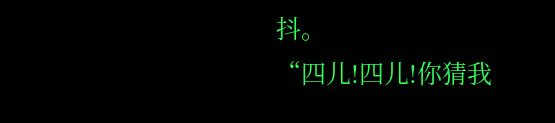抖。
“四儿!四儿!你猜我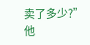卖了多少?”
他